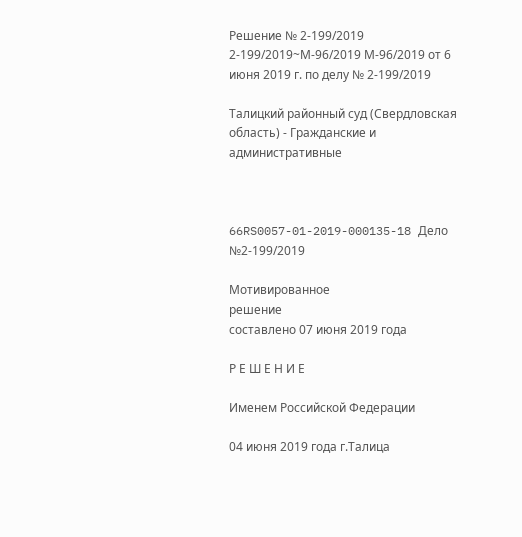Решение № 2-199/2019 2-199/2019~М-96/2019 М-96/2019 от 6 июня 2019 г. по делу № 2-199/2019

Талицкий районный суд (Свердловская область) - Гражданские и административные



66RS0057-01-2019-000135-18 Дело №2-199/2019

Мотивированное
решение
составлено 07 июня 2019 года

Р Е Ш Е Н И Е

Именем Российской Федерации

04 июня 2019 года г.Талица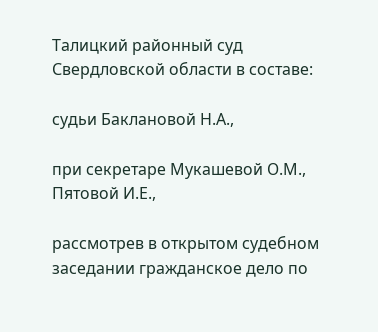Талицкий районный суд Свердловской области в составе:

судьи Баклановой Н.А.,

при секретаре Мукашевой О.М., Пятовой И.Е.,

рассмотрев в открытом судебном заседании гражданское дело по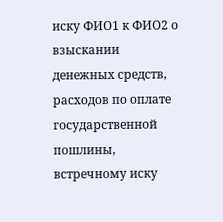иску ФИО1 к ФИО2 о взыскании денежных средств, расходов по оплате государственной пошлины, встречному иску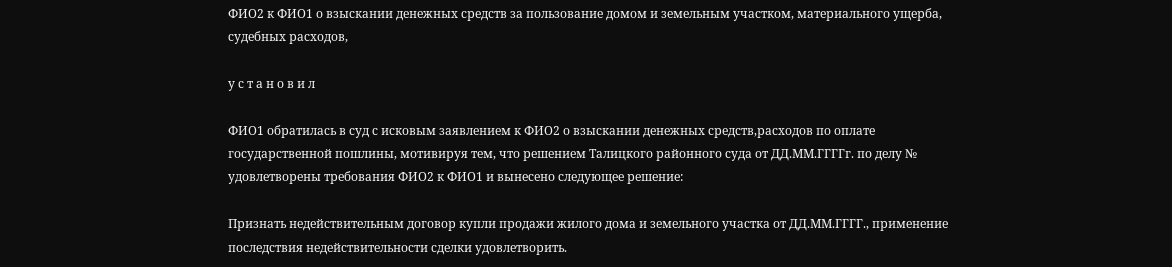ФИО2 к ФИО1 о взыскании денежных средств за пользование домом и земельным участком, материального ущерба, судебных расходов,

у с т а н о в и л

ФИО1 обратилась в суд с исковым заявлением к ФИО2 о взыскании денежных средств,расходов по оплате государственной пошлины, мотивируя тем, что решением Талицкого районного суда от ДД.ММ.ГГГГг. по делу № удовлетворены требования ФИО2 к ФИО1 и вынесено следующее решение:

Признать недействительным договор купли продажи жилого дома и земельного участка от ДД.ММ.ГГГГ., применение последствия недействительности сделки удовлетворить.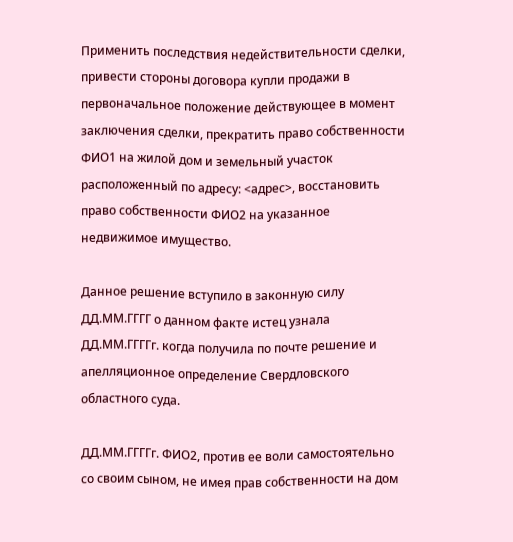Применить последствия недействительности сделки, привести стороны договора купли продажи в первоначальное положение действующее в момент заключения сделки, прекратить право собственности ФИО1 на жилой дом и земельный участок расположенный по адресу: <адрес>, восстановить право собственности ФИО2 на указанное недвижимое имущество.

Данное решение вступило в законную силу ДД.ММ.ГГГГ о данном факте истец узнала ДД.ММ.ГГГГг. когда получила по почте решение и апелляционное определение Свердловского областного суда.

ДД.ММ.ГГГГг. ФИО2, против ее воли самостоятельно со своим сыном, не имея прав собственности на дом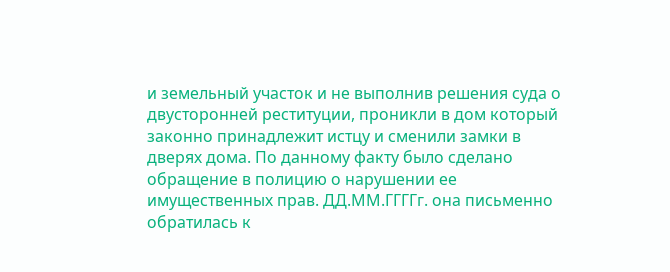и земельный участок и не выполнив решения суда о двусторонней реституции, проникли в дом который законно принадлежит истцу и сменили замки в дверях дома. По данному факту было сделано обращение в полицию о нарушении ее имущественных прав. ДД.ММ.ГГГГг. она письменно обратилась к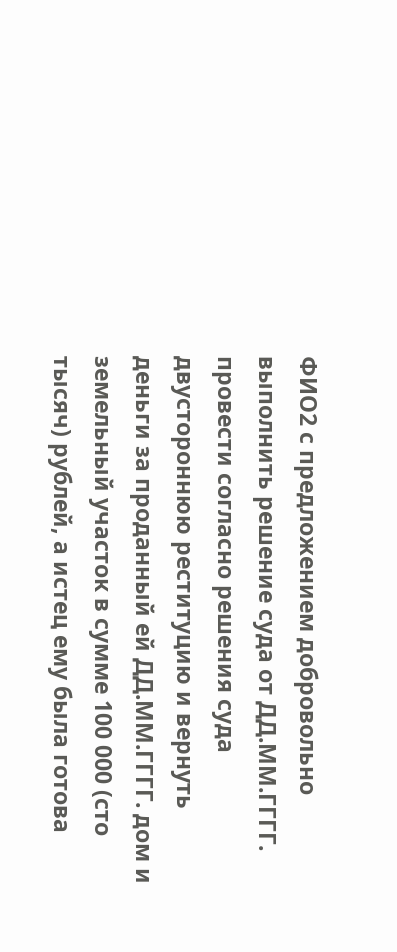ФИО2 с предложением добровольно выполнить решение суда от ДД.ММ.ГГГГ. провести согласно решения суда двустороннюю реституцию и вернуть деньги за проданный ей ДД.ММ.ГГГГ. дом и земельный участок в сумме 100 000 (сто тысяч) рублей, а истец ему была готова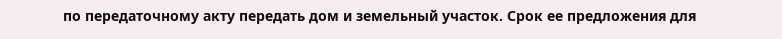по передаточному акту передать дом и земельный участок. Срок ее предложения для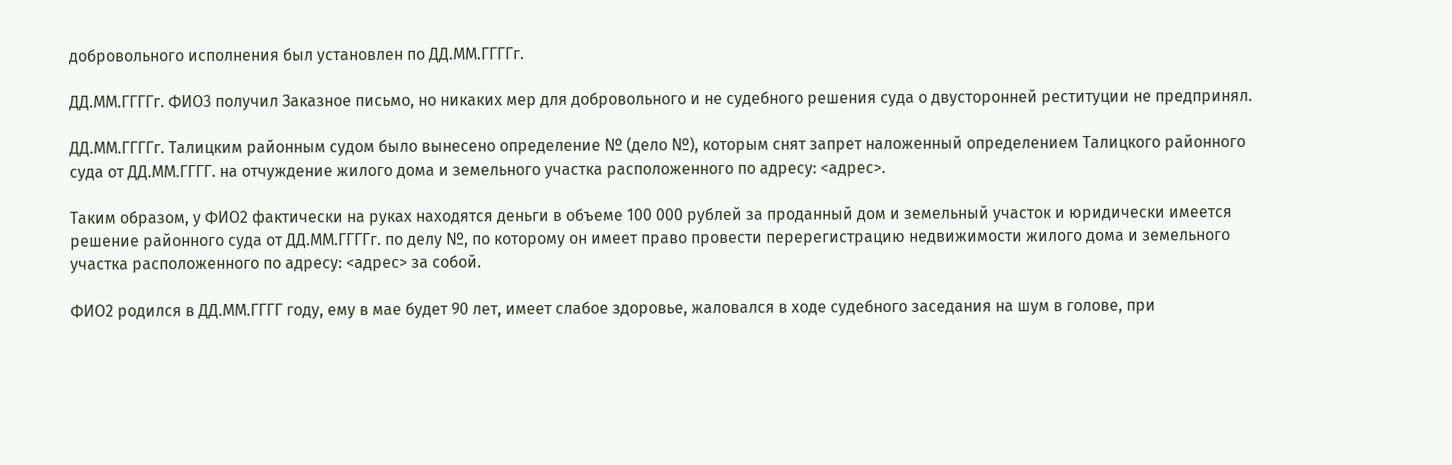добровольного исполнения был установлен по ДД.ММ.ГГГГг.

ДД.ММ.ГГГГг. ФИО3 получил Заказное письмо, но никаких мер для добровольного и не судебного решения суда о двусторонней реституции не предпринял.

ДД.ММ.ГГГГг. Талицким районным судом было вынесено определение № (дело №), которым снят запрет наложенный определением Талицкого районного суда от ДД.ММ.ГГГГ. на отчуждение жилого дома и земельного участка расположенного по адресу: <адрес>.

Таким образом, у ФИО2 фактически на руках находятся деньги в объеме 100 000 рублей за проданный дом и земельный участок и юридически имеется решение районного суда от ДД.ММ.ГГГГг. по делу №, по которому он имеет право провести перерегистрацию недвижимости жилого дома и земельного участка расположенного по адресу: <адрес> за собой.

ФИО2 родился в ДД.ММ.ГГГГ году, ему в мае будет 90 лет, имеет слабое здоровье, жаловался в ходе судебного заседания на шум в голове, при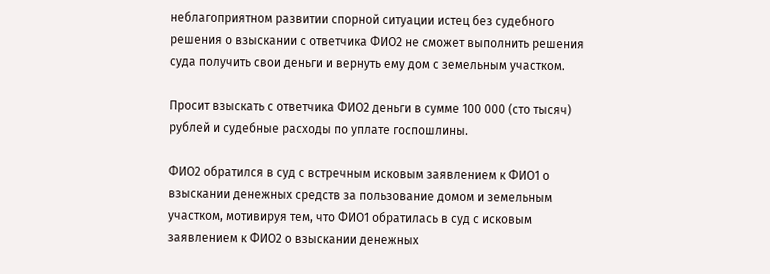неблагоприятном развитии спорной ситуации истец без судебного решения о взыскании с ответчика ФИО2 не сможет выполнить решения суда получить свои деньги и вернуть ему дом с земельным участком.

Просит взыскать с ответчика ФИО2 деньги в сумме 100 000 (сто тысяч) рублей и судебные расходы по уплате госпошлины.

ФИО2 обратился в суд с встречным исковым заявлением к ФИО1 о взыскании денежных средств за пользование домом и земельным участком, мотивируя тем, что ФИО1 обратилась в суд с исковым заявлением к ФИО2 о взыскании денежных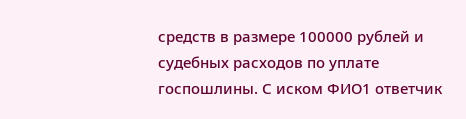средств в размере 100000 рублей и судебных расходов по уплате госпошлины. С иском ФИО1 ответчик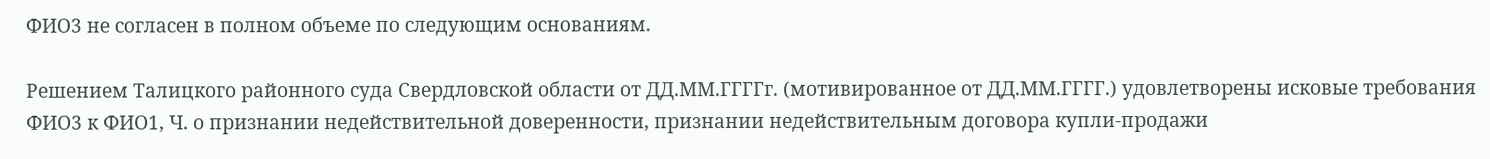ФИО3 не согласен в полном объеме по следующим основаниям.

Решением Талицкого районного суда Свердловской области от ДД.ММ.ГГГГг. (мотивированное от ДД.ММ.ГГГГ.) удовлетворены исковые требования ФИО3 к ФИО1, Ч. о признании недействительной доверенности, признании недействительным договора купли-продажи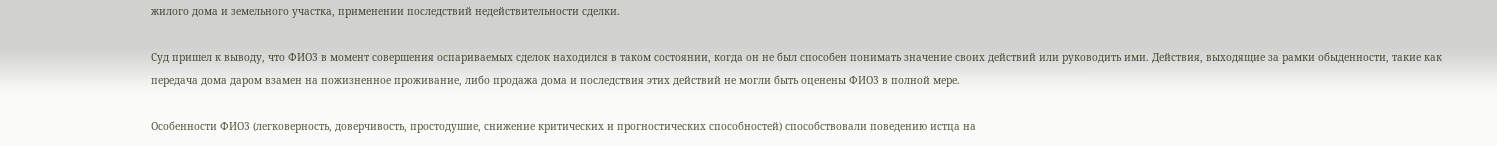жилого дома и земельного участка, применении последствий недействительности сделки.

Суд пришел к выводу, что ФИО3 в момент совершения оспариваемых сделок находился в таком состоянии, когда он не был способен понимать значение своих действий или руководить ими. Действия, выходящие за рамки обыденности, такие как передача дома даром взамен на пожизненное проживание, либо продажа дома и последствия этих действий не могли быть оценены ФИО3 в полной мере.

Особенности ФИО3 (легковерность, доверчивость, простодушие, снижение критических и прогностических способностей) способствовали поведению истца на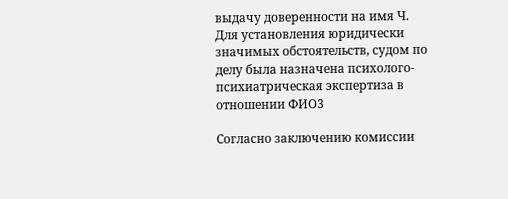выдачу доверенности на имя Ч. Для установления юридически значимых обстоятельств, судом по делу была назначена психолого-психиатрическая экспертиза в отношении ФИО3

Согласно заключению комиссии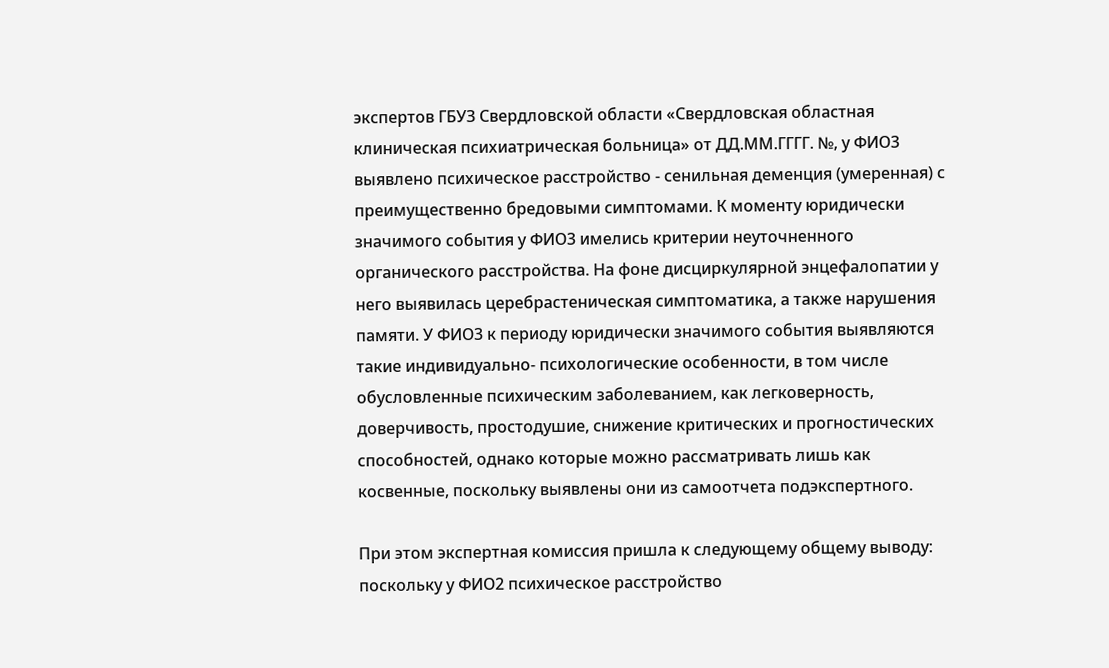экспертов ГБУЗ Свердловской области «Свердловская областная клиническая психиатрическая больница» от ДД.ММ.ГГГГ. №, у ФИО3 выявлено психическое расстройство - сенильная деменция (умеренная) с преимущественно бредовыми симптомами. К моменту юридически значимого события у ФИО3 имелись критерии неуточненного органического расстройства. На фоне дисциркулярной энцефалопатии у него выявилась церебрастеническая симптоматика, а также нарушения памяти. У ФИО3 к периоду юридически значимого события выявляются такие индивидуально- психологические особенности, в том числе обусловленные психическим заболеванием, как легковерность, доверчивость, простодушие, снижение критических и прогностических способностей, однако которые можно рассматривать лишь как косвенные, поскольку выявлены они из самоотчета подэкспертного.

При этом экспертная комиссия пришла к следующему общему выводу: поскольку у ФИО2 психическое расстройство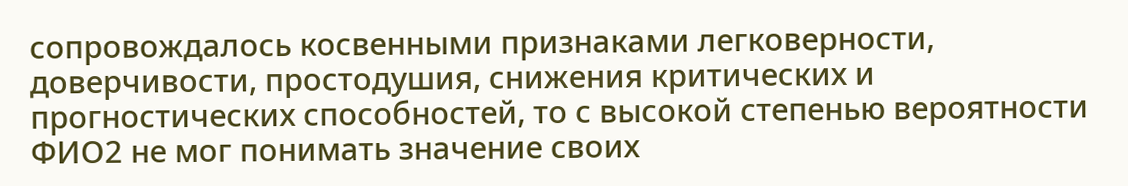сопровождалось косвенными признаками легковерности, доверчивости, простодушия, снижения критических и прогностических способностей, то с высокой степенью вероятности ФИО2 не мог понимать значение своих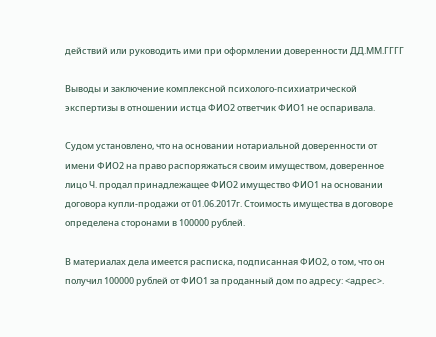действий или руководить ими при оформлении доверенности ДД.ММ.ГГГГ

Выводы и заключение комплексной психолого-психиатрической экспертизы в отношении истца ФИО2 ответчик ФИО1 не оспаривала.

Судом установлено, что на основании нотариальной доверенности от имени ФИО2 на право распоряжаться своим имуществом, доверенное лицо Ч. продал принадлежащее ФИО2 имущество ФИО1 на основании договора купли-продажи от 01.06.2017г. Стоимость имущества в договоре определена сторонами в 100000 рублей.

В материалах дела имеется расписка, подписанная ФИО2, о том, что он получил 100000 рублей от ФИО1 за проданный дом по адресу: <адрес>.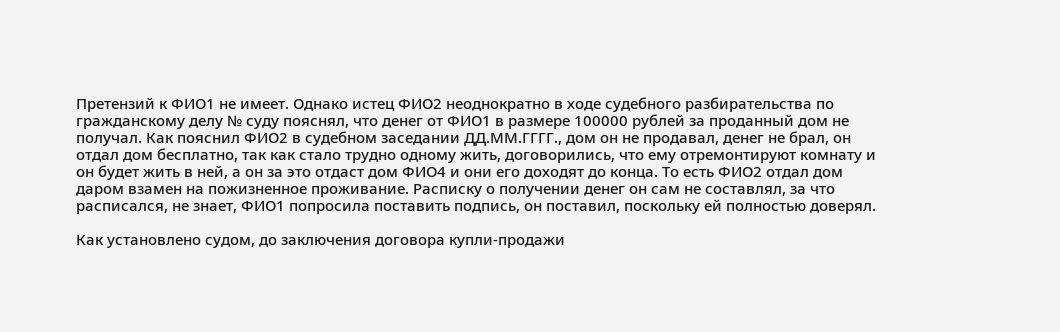Претензий к ФИО1 не имеет. Однако истец ФИО2 неоднократно в ходе судебного разбирательства по гражданскому делу № суду пояснял, что денег от ФИО1 в размере 100000 рублей за проданный дом не получал. Как пояснил ФИО2 в судебном заседании ДД.ММ.ГГГГ., дом он не продавал, денег не брал, он отдал дом бесплатно, так как стало трудно одному жить, договорились, что ему отремонтируют комнату и он будет жить в ней, а он за это отдаст дом ФИО4 и они его доходят до конца. То есть ФИО2 отдал дом даром взамен на пожизненное проживание. Расписку о получении денег он сам не составлял, за что расписался, не знает, ФИО1 попросила поставить подпись, он поставил, поскольку ей полностью доверял.

Как установлено судом, до заключения договора купли-продажи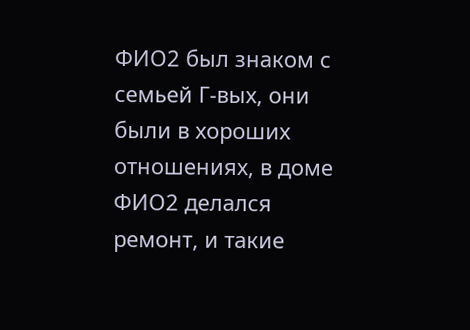ФИО2 был знаком с семьей Г-вых, они были в хороших отношениях, в доме ФИО2 делался ремонт, и такие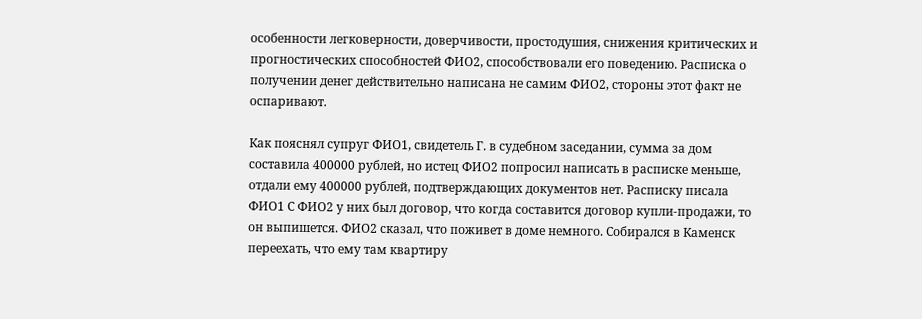особенности легковерности, доверчивости, простодушия, снижения критических и прогностических способностей ФИО2, способствовали его поведению. Расписка о получении денег действительно написана не самим ФИО2, стороны этот факт не оспаривают.

Как пояснял супруг ФИО1, свидетель Г. в судебном заседании, сумма за дом составила 400000 рублей, но истец ФИО2 попросил написать в расписке меньше, отдали ему 400000 рублей, подтверждающих документов нет. Расписку писала ФИО1 С ФИО2 у них был договор, что когда составится договор купли-продажи, то он выпишется. ФИО2 сказал, что поживет в доме немного. Собирался в Каменск переехать, что ему там квартиру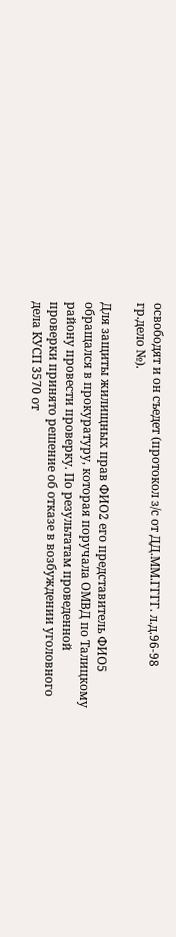освободят и он съедет (протокол з/с от ДД.ММ.ГГГГ. л.д.96-98 гр.дело №).

Для защиты жилищных прав ФИО2 его представитель ФИО5 обращался в прокуратуру, которая поручала ОМВД по Талицкому району провести проверку. По результатам проведенной проверки принято решение об отказе в возбуждении уголовного дела КУСП 3570 от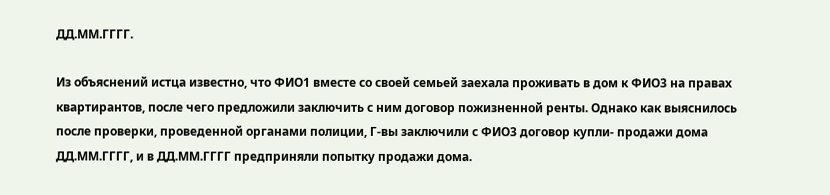ДД.ММ.ГГГГ.

Из объяснений истца известно, что ФИО1 вместе со своей семьей заехала проживать в дом к ФИО3 на правах квартирантов, после чего предложили заключить с ним договор пожизненной ренты. Однако как выяснилось после проверки, проведенной органами полиции, Г-вы заключили с ФИО3 договор купли- продажи дома ДД.ММ.ГГГГ, и в ДД.ММ.ГГГГ предприняли попытку продажи дома.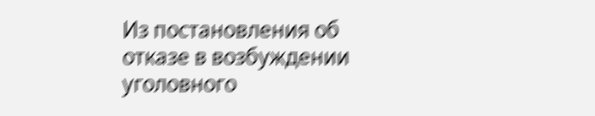Из постановления об отказе в возбуждении уголовного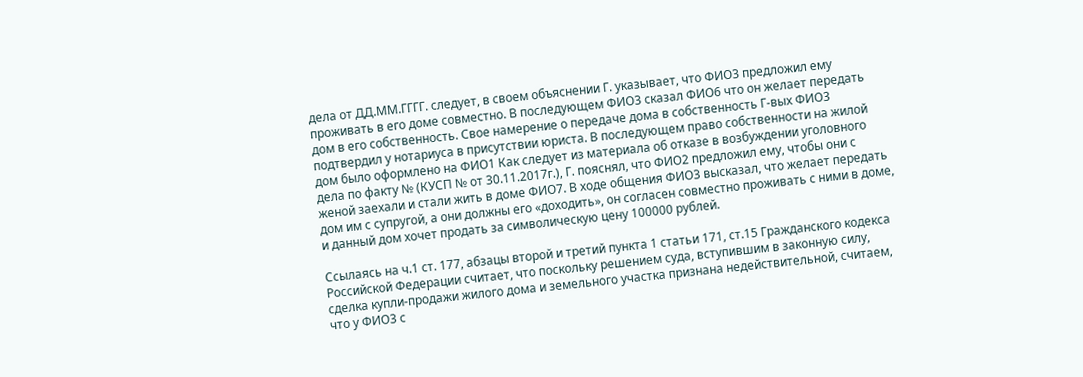дела от ДД.ММ.ГГГГ. следует, в своем объяснении Г. указывает, что ФИО3 предложил ему проживать в его доме совместно. В последующем ФИО3 сказал ФИО6 что он желает передать дом в его собственность. Свое намерение о передаче дома в собственность Г-вых ФИО3 подтвердил у нотариуса в присутствии юриста. В последующем право собственности на жилой дом было оформлено на ФИО1 Как следует из материала об отказе в возбуждении уголовного дела по факту № (КУСП № от 30.11.2017г.), Г. пояснял, что ФИО2 предложил ему, чтобы они с женой заехали и стали жить в доме ФИО7. В ходе общения ФИО3 высказал, что желает передать дом им с супругой, а они должны его «доходить», он согласен совместно проживать с ними в доме, и данный дом хочет продать за символическую цену 100000 рублей.

Ссылаясь на ч.1 ст. 177, абзацы второй и третий пункта 1 статьи 171, ст.15 Гражданского кодекса Российской Федерации считает, что поскольку решением суда, вступившим в законную силу, сделка купли-продажи жилого дома и земельного участка признана недействительной, считаем, что у ФИО3 с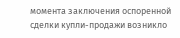момента заключения оспоренной сделки купли-продажи возникло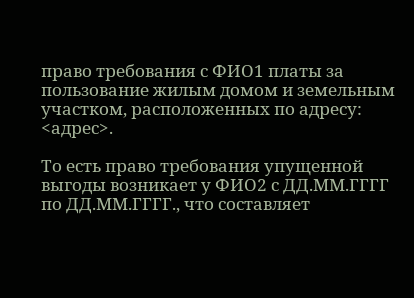право требования с ФИО1 платы за пользование жилым домом и земельным участком, расположенных по адресу: <адрес>.

То есть право требования упущенной выгоды возникает у ФИО2 с ДД.ММ.ГГГГ по ДД.ММ.ГГГГ., что составляет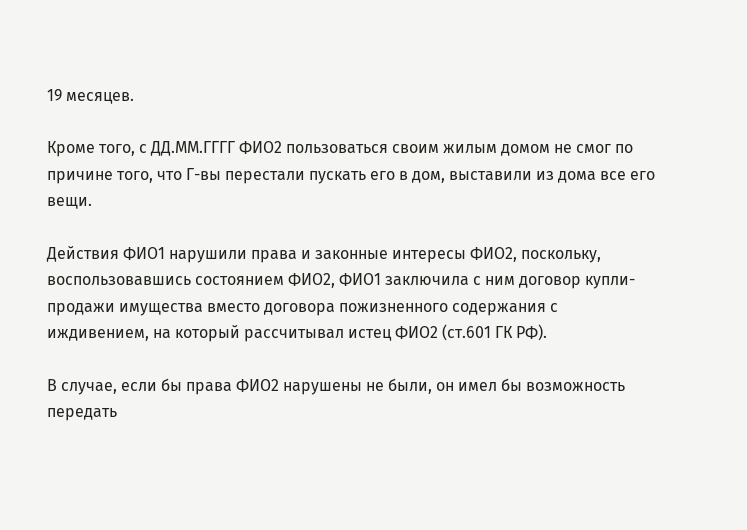19 месяцев.

Кроме того, с ДД.ММ.ГГГГ ФИО2 пользоваться своим жилым домом не смог по причине того, что Г-вы перестали пускать его в дом, выставили из дома все его вещи.

Действия ФИО1 нарушили права и законные интересы ФИО2, поскольку, воспользовавшись состоянием ФИО2, ФИО1 заключила с ним договор купли-продажи имущества вместо договора пожизненного содержания с иждивением, на который рассчитывал истец ФИО2 (ст.601 ГК РФ).

В случае, если бы права ФИО2 нарушены не были, он имел бы возможность передать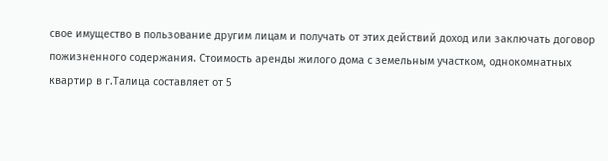свое имущество в пользование другим лицам и получать от этих действий доход или заключать договор пожизненного содержания. Стоимость аренды жилого дома с земельным участком, однокомнатных квартир в г.Талица составляет от 5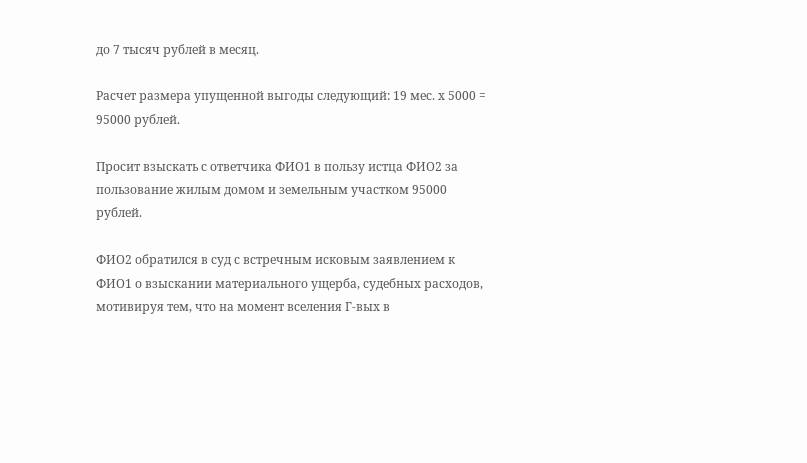до 7 тысяч рублей в месяц.

Расчет размера упущенной выгоды следующий: 19 мес. х 5000 = 95000 рублей.

Просит взыскать с ответчика ФИО1 в пользу истца ФИО2 за пользование жилым домом и земельным участком 95000 рублей.

ФИО2 обратился в суд с встречным исковым заявлением к ФИО1 о взыскании материального ущерба, судебных расходов, мотивируя тем, что на момент вселения Г-вых в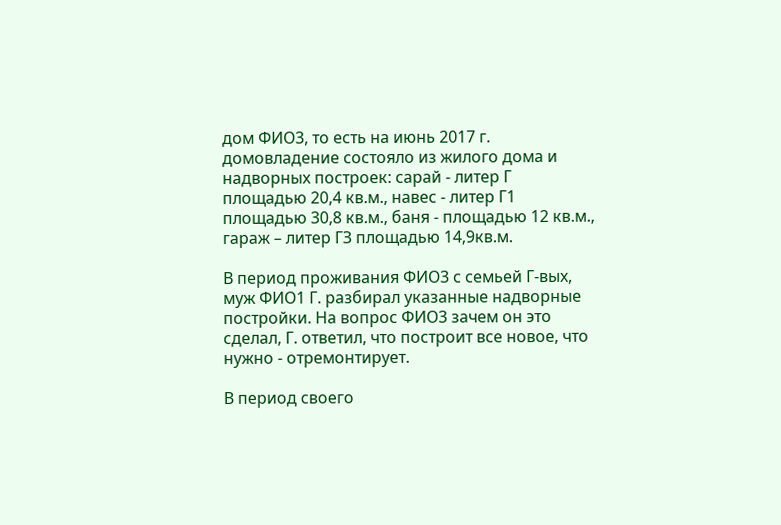дом ФИО3, то есть на июнь 2017 г. домовладение состояло из жилого дома и надворных построек: сарай - литер Г площадью 20,4 кв.м., навес - литер Г1 площадью 30,8 кв.м., баня - площадью 12 кв.м., гараж – литер ГЗ площадью 14,9кв.м.

В период проживания ФИО3 с семьей Г-вых, муж ФИО1 Г. разбирал указанные надворные постройки. На вопрос ФИО3 зачем он это сделал, Г. ответил, что построит все новое, что нужно - отремонтирует.

В период своего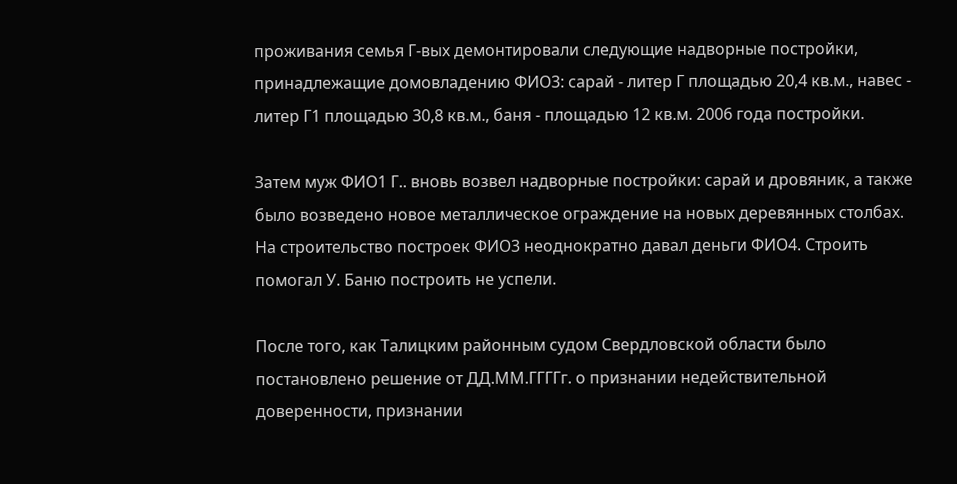проживания семья Г-вых демонтировали следующие надворные постройки, принадлежащие домовладению ФИО3: сарай - литер Г площадью 20,4 кв.м., навес - литер Г1 площадью 30,8 кв.м., баня - площадью 12 кв.м. 2006 года постройки.

Затем муж ФИО1 Г.. вновь возвел надворные постройки: сарай и дровяник, а также было возведено новое металлическое ограждение на новых деревянных столбах. На строительство построек ФИО3 неоднократно давал деньги ФИО4. Строить помогал У. Баню построить не успели.

После того, как Талицким районным судом Свердловской области было постановлено решение от ДД.ММ.ГГГГг. о признании недействительной доверенности, признании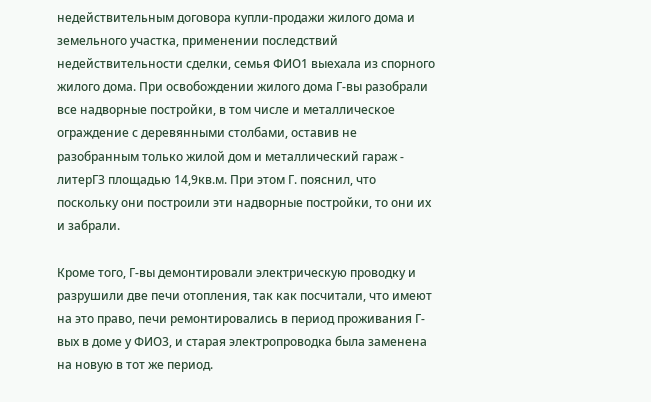недействительным договора купли-продажи жилого дома и земельного участка, применении последствий недействительности сделки, семья ФИО1 выехала из спорного жилого дома. При освобождении жилого дома Г-вы разобрали все надворные постройки, в том числе и металлическое ограждение с деревянными столбами, оставив не разобранным только жилой дом и металлический гараж - литерГЗ площадью 14,9кв.м. При этом Г. пояснил, что поскольку они построили эти надворные постройки, то они их и забрали.

Кроме того, Г-вы демонтировали электрическую проводку и разрушили две печи отопления, так как посчитали, что имеют на это право, печи ремонтировались в период проживания Г-вых в доме у ФИО3, и старая электропроводка была заменена на новую в тот же период.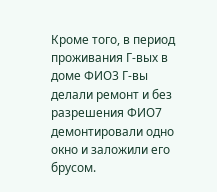Кроме того, в период проживания Г-вых в доме ФИО3 Г-вы делали ремонт и без разрешения ФИО7 демонтировали одно окно и заложили его брусом.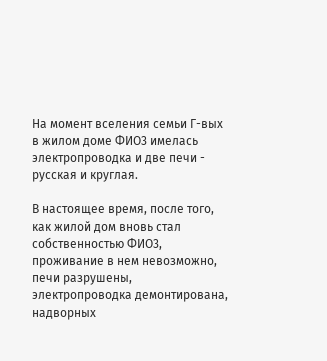На момент вселения семьи Г-вых в жилом доме ФИО3 имелась электропроводка и две печи - русская и круглая.

В настоящее время, после того, как жилой дом вновь стал собственностью ФИО3, проживание в нем невозможно, печи разрушены, электропроводка демонтирована, надворных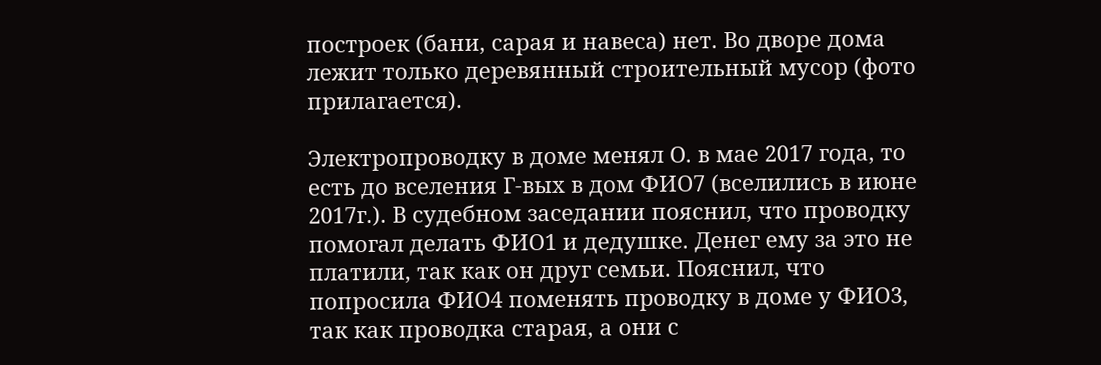построек (бани, сарая и навеса) нет. Во дворе дома лежит только деревянный строительный мусор (фото прилагается).

Электропроводку в доме менял О. в мае 2017 года, то есть до вселения Г-вых в дом ФИО7 (вселились в июне 2017г.). В судебном заседании пояснил, что проводку помогал делать ФИО1 и дедушке. Денег ему за это не платили, так как он друг семьи. Пояснил, что попросила ФИО4 поменять проводку в доме у ФИО3, так как проводка старая, а они с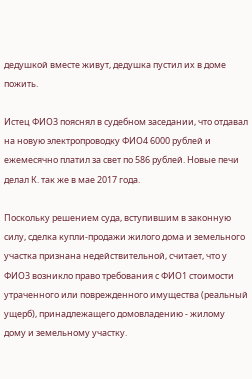дедушкой вместе живут, дедушка пустил их в доме пожить.

Истец ФИО3 пояснял в судебном заседании, что отдавал на новую электропроводку ФИО4 6000 рублей и ежемесячно платил за свет по 586 рублей. Новые печи делал К. так же в мае 2017 года.

Поскольку решением суда, вступившим в законную силу, сделка купли-продажи жилого дома и земельного участка признана недействительной, считает, что у ФИО3 возникло право требования с ФИО1 стоимости утраченного или поврежденного имущества (реальный ущерб), принадлежащего домовладению - жилому дому и земельному участку.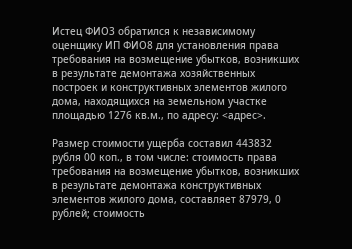Истец ФИО3 обратился к независимому оценщику ИП ФИО8 для установления права требования на возмещение убытков, возникших в результате демонтажа хозяйственных построек и конструктивных элементов жилого дома, находящихся на земельном участке площадью 1276 кв.м., по адресу: <адрес>.

Размер стоимости ущерба составил 443832 рубля 00 коп., в том числе: стоимость права требования на возмещение убытков, возникших в результате демонтажа конструктивных элементов жилого дома, составляет 87979, 0 рублей; стоимость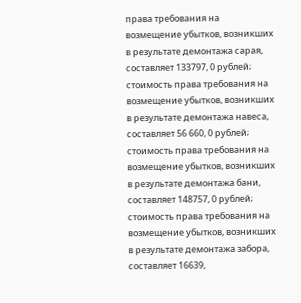права требования на возмещение убытков, возникших в результате демонтажа сарая, составляет 133797, 0 рублей; стоимость права требования на возмещение убытков, возникших в результате демонтажа навеса, составляет 56 660, 0 рублей; стоимость права требования на возмещение убытков, возникших в результате демонтажа бани, составляет 148757, 0 рублей; стоимость права требования на возмещение убытков, возникших в результате демонтажа забора, составляет 16639,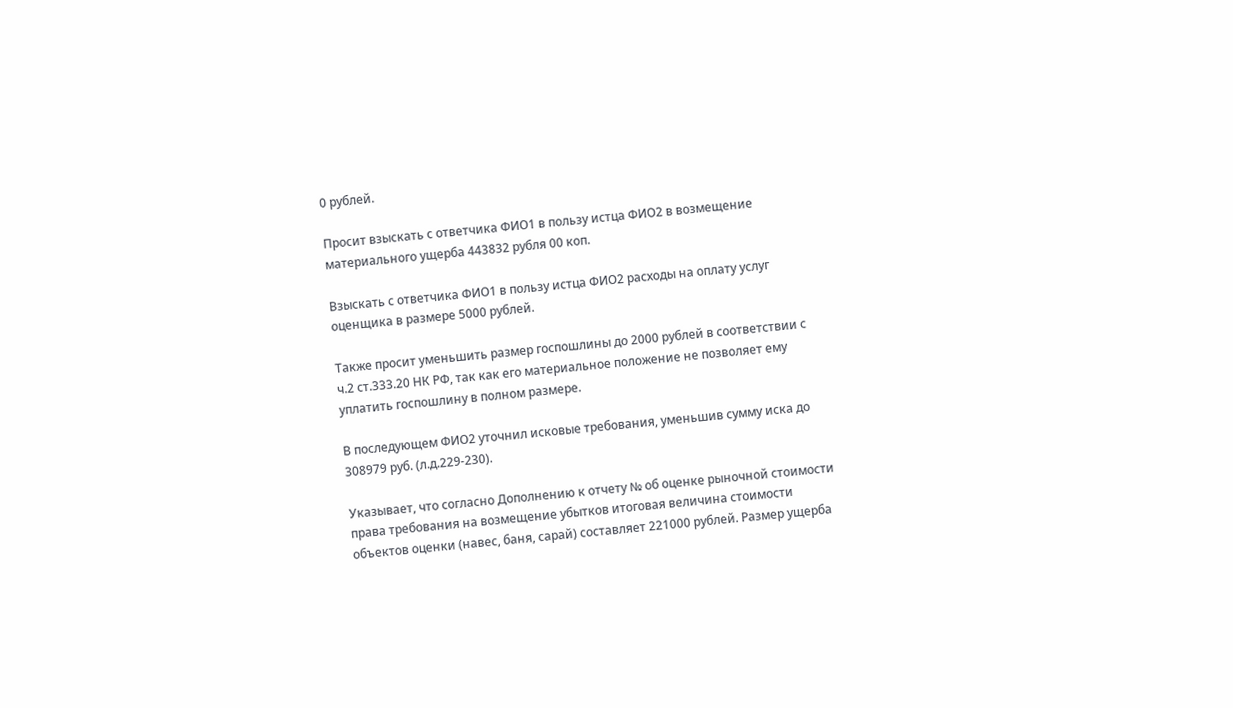0 рублей.

Просит взыскать с ответчика ФИО1 в пользу истца ФИО2 в возмещение материального ущерба 443832 рубля 00 коп.

Взыскать с ответчика ФИО1 в пользу истца ФИО2 расходы на оплату услуг оценщика в размере 5000 рублей.

Также просит уменьшить размер госпошлины до 2000 рублей в соответствии с ч.2 ст.333.20 НК РФ, так как его материальное положение не позволяет ему уплатить госпошлину в полном размере.

В последующем ФИО2 уточнил исковые требования, уменьшив сумму иска до 308979 руб. (л.д.229-230).

Указывает, что согласно Дополнению к отчету № об оценке рыночной стоимости права требования на возмещение убытков итоговая величина стоимости объектов оценки (навес, баня, сарай) составляет 221000 рублей. Размер ущерба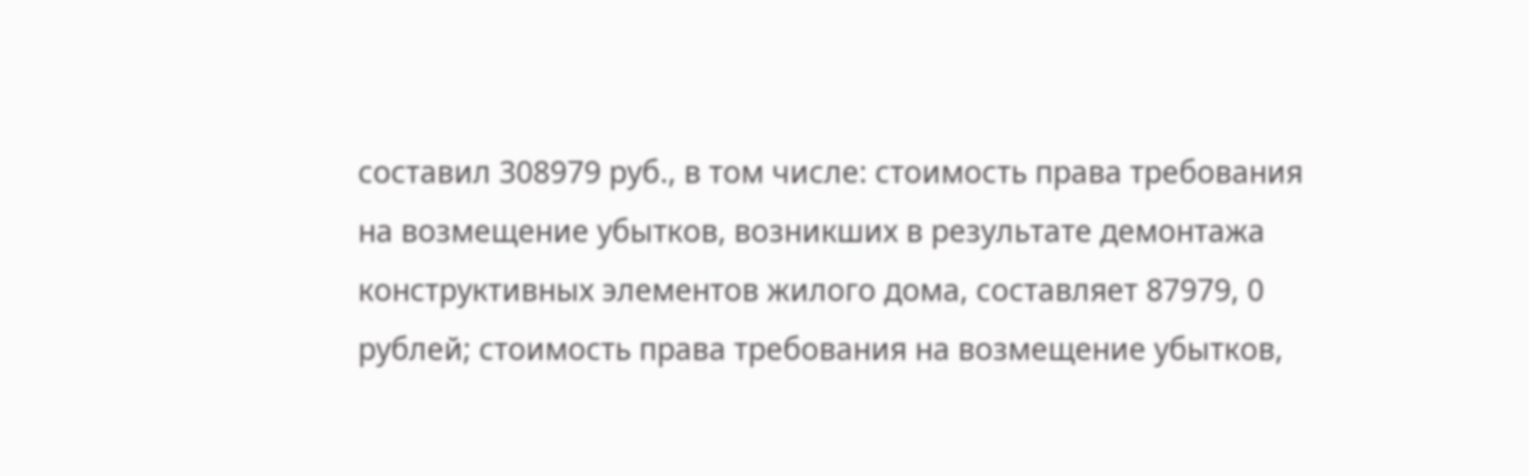составил 308979 руб., в том числе: стоимость права требования на возмещение убытков, возникших в результате демонтажа конструктивных элементов жилого дома, составляет 87979, 0 рублей; стоимость права требования на возмещение убытков,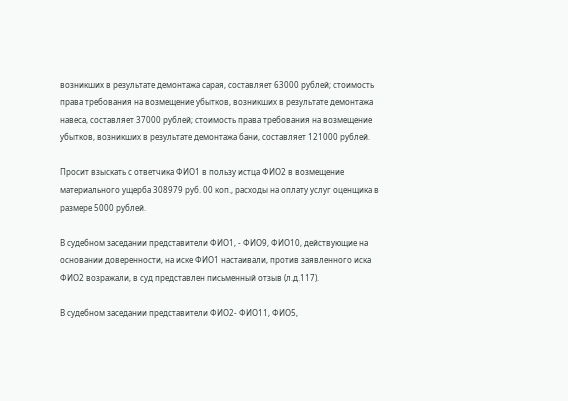возникших в результате демонтажа сарая, составляет 63000 рублей; стоимость права требования на возмещение убытков, возникших в результате демонтажа навеса, составляет 37000 рублей; стоимость права требования на возмещение убытков, возникших в результате демонтажа бани, составляет 121000 рублей.

Просит взыскать с ответчика ФИО1 в пользу истца ФИО2 в возмещение материального ущерба 308979 руб. 00 коп., расходы на оплату услуг оценщика в размере 5000 рублей.

В судебном заседании представители ФИО1, - ФИО9, ФИО10, действующие на основании доверенности, на иске ФИО1 настаивали, против заявленного иска ФИО2 возражали, в суд представлен письменный отзыв (л.д.117).

В судебном заседании представители ФИО2- ФИО11, ФИО5,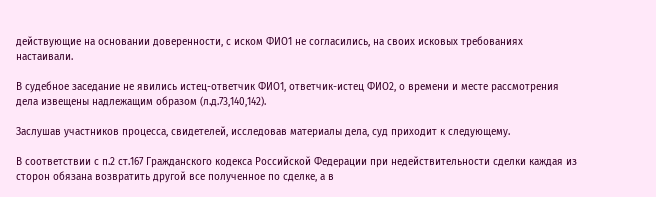действующие на основании доверенности, с иском ФИО1 не согласились, на своих исковых требованиях настаивали.

В судебное заседание не явились истец-ответчик ФИО1, ответчик-истец ФИО2, о времени и месте рассмотрения дела извещены надлежащим образом (л.д.73,140,142).

Заслушав участников процесса, свидетелей, исследовав материалы дела, суд приходит к следующему.

В соответствии с п.2 ст.167 Гражданского кодекса Российской Федерации при недействительности сделки каждая из сторон обязана возвратить другой все полученное по сделке, а в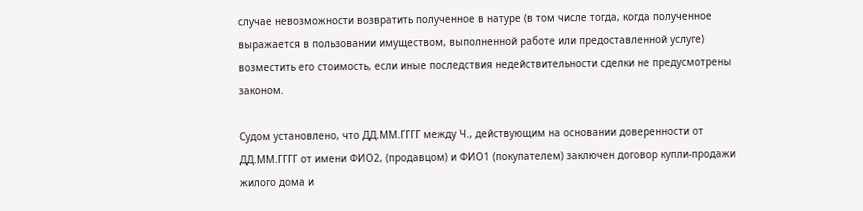случае невозможности возвратить полученное в натуре (в том числе тогда, когда полученное выражается в пользовании имуществом, выполненной работе или предоставленной услуге) возместить его стоимость, если иные последствия недействительности сделки не предусмотрены законом.

Судом установлено, что ДД.ММ.ГГГГ между Ч., действующим на основании доверенности от ДД.ММ.ГГГГ от имени ФИО2, (продавцом) и ФИО1 (покупателем) заключен договор купли-продажи жилого дома и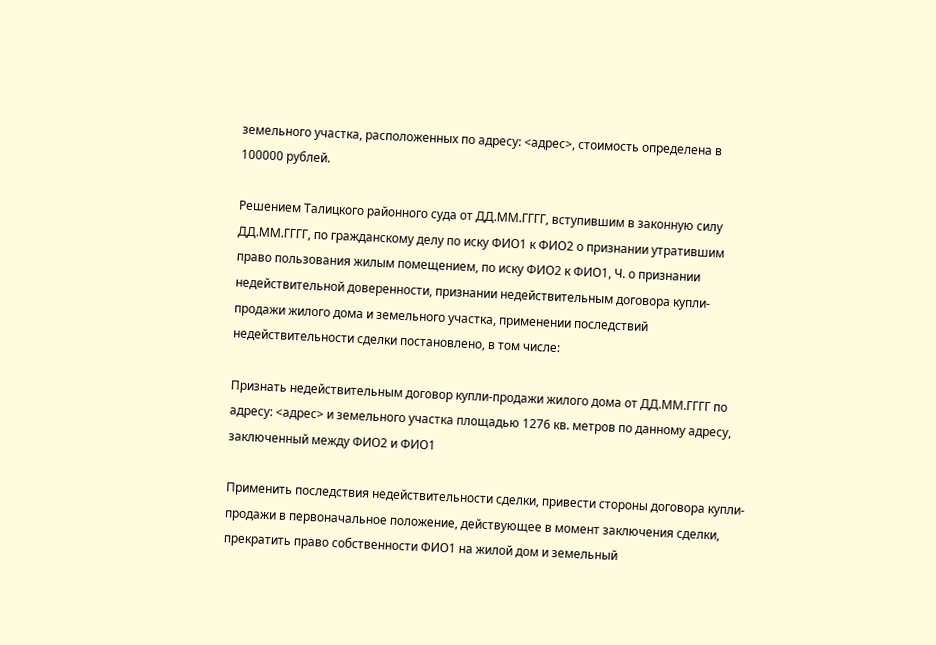земельного участка, расположенных по адресу: <адрес>, стоимость определена в 100000 рублей.

Решением Талицкого районного суда от ДД.ММ.ГГГГ, вступившим в законную силу ДД.ММ.ГГГГ, по гражданскому делу по иску ФИО1 к ФИО2 о признании утратившим право пользования жилым помещением, по иску ФИО2 к ФИО1, Ч. о признании недействительной доверенности, признании недействительным договора купли-продажи жилого дома и земельного участка, применении последствий недействительности сделки постановлено, в том числе:

Признать недействительным договор купли-продажи жилого дома от ДД.ММ.ГГГГ по адресу: <адрес> и земельного участка площадью 1276 кв. метров по данному адресу, заключенный между ФИО2 и ФИО1

Применить последствия недействительности сделки, привести стороны договора купли-продажи в первоначальное положение, действующее в момент заключения сделки, прекратить право собственности ФИО1 на жилой дом и земельный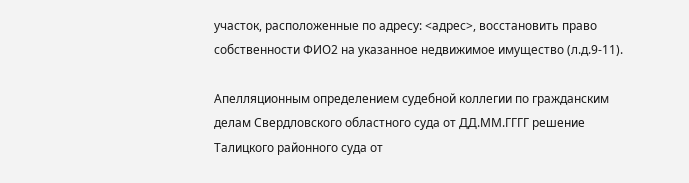участок, расположенные по адресу: <адрес>, восстановить право собственности ФИО2 на указанное недвижимое имущество (л.д.9-11).

Апелляционным определением судебной коллегии по гражданским делам Свердловского областного суда от ДД.ММ.ГГГГ решение Талицкого районного суда от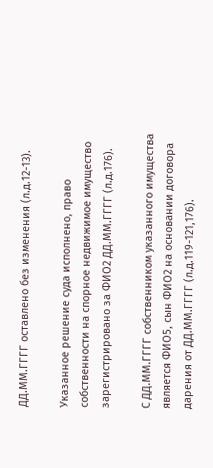ДД.ММ.ГГГГ оставлено без изменения (л.д.12-13).

Указанное решение суда исполнено, право собственности на спорное недвижимое имущество зарегистрировано за ФИО2 ДД.ММ.ГГГГ (л.д.176).

С ДД.ММ.ГГГГ собственником указанного имущества является ФИО5, сын ФИО2 на основании договора дарения от ДД.ММ.ГГГГ (л.д.119-121,176).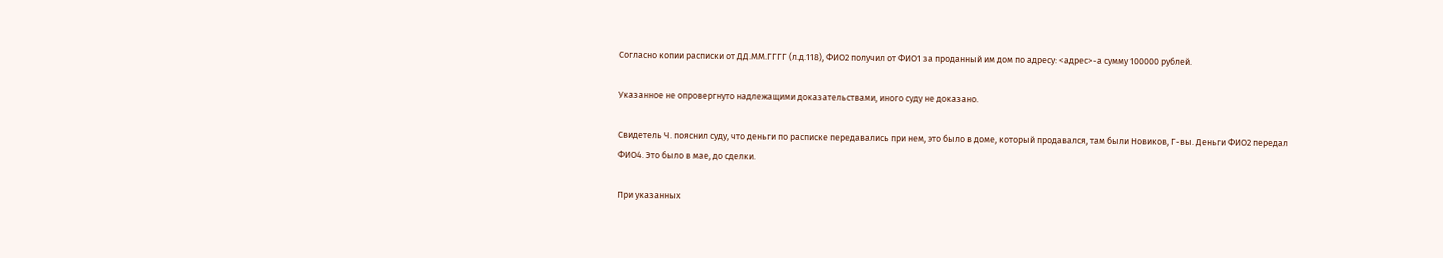Согласно копии расписки от ДД.ММ.ГГГГ (л.д.118), ФИО2 получил от ФИО1 за проданный им дом по адресу: <адрес>-а сумму 100000 рублей.

Указанное не опровергнуто надлежащими доказательствами, иного суду не доказано.

Свидетель Ч. пояснил суду, что деньги по расписке передавались при нем, это было в доме, который продавался, там были Новиков, Г-вы. Деньги ФИО2 передал ФИО4. Это было в мае, до сделки.

При указанных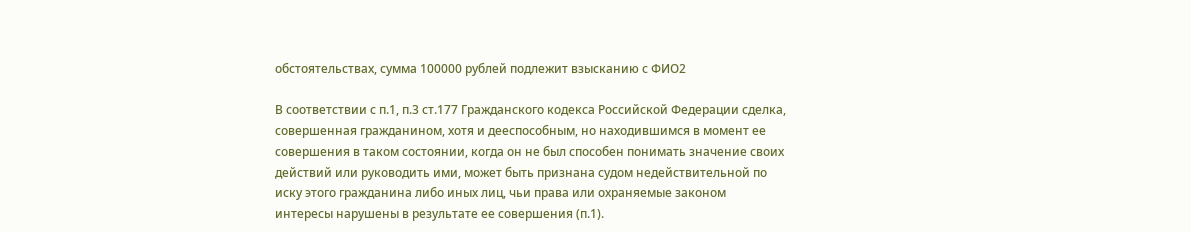обстоятельствах, сумма 100000 рублей подлежит взысканию с ФИО2

В соответствии с п.1, п.3 ст.177 Гражданского кодекса Российской Федерации сделка, совершенная гражданином, хотя и дееспособным, но находившимся в момент ее совершения в таком состоянии, когда он не был способен понимать значение своих действий или руководить ими, может быть признана судом недействительной по иску этого гражданина либо иных лиц, чьи права или охраняемые законом интересы нарушены в результате ее совершения (п.1).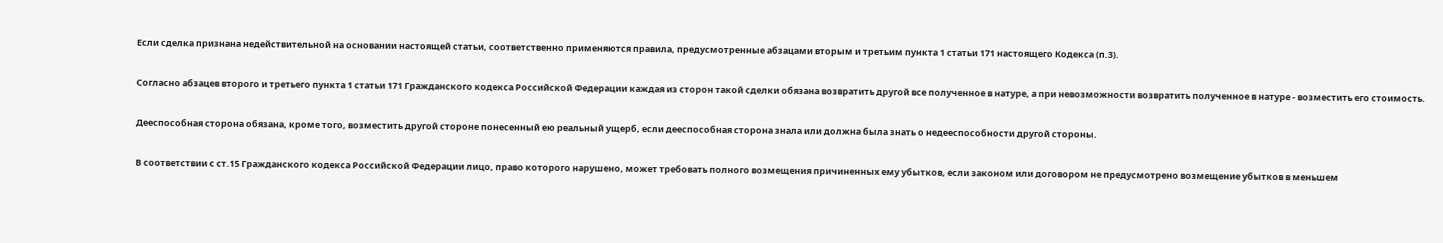Если сделка признана недействительной на основании настоящей статьи, соответственно применяются правила, предусмотренные абзацами вторым и третьим пункта 1 статьи 171 настоящего Кодекса (п.3).

Согласно абзацев второго и третьего пункта 1 статьи 171 Гражданского кодекса Российской Федерации каждая из сторон такой сделки обязана возвратить другой все полученное в натуре, а при невозможности возвратить полученное в натуре - возместить его стоимость.

Дееспособная сторона обязана, кроме того, возместить другой стороне понесенный ею реальный ущерб, если дееспособная сторона знала или должна была знать о недееспособности другой стороны.

В соответствии с ст.15 Гражданского кодекса Российской Федерации лицо, право которого нарушено, может требовать полного возмещения причиненных ему убытков, если законом или договором не предусмотрено возмещение убытков в меньшем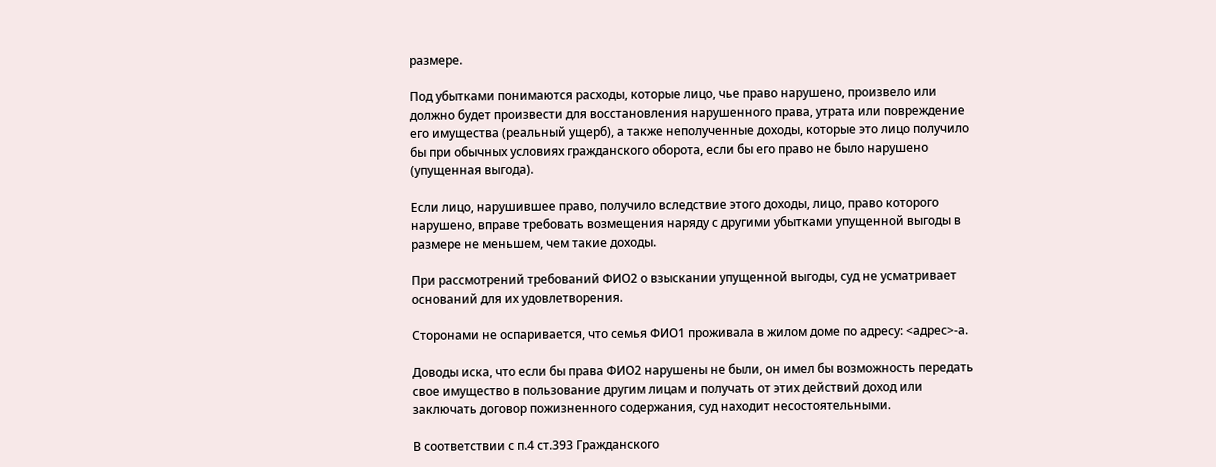размере.

Под убытками понимаются расходы, которые лицо, чье право нарушено, произвело или должно будет произвести для восстановления нарушенного права, утрата или повреждение его имущества (реальный ущерб), а также неполученные доходы, которые это лицо получило бы при обычных условиях гражданского оборота, если бы его право не было нарушено (упущенная выгода).

Если лицо, нарушившее право, получило вследствие этого доходы, лицо, право которого нарушено, вправе требовать возмещения наряду с другими убытками упущенной выгоды в размере не меньшем, чем такие доходы.

При рассмотрений требований ФИО2 о взыскании упущенной выгоды, суд не усматривает оснований для их удовлетворения.

Сторонами не оспаривается, что семья ФИО1 проживала в жилом доме по адресу: <адрес>-а.

Доводы иска, что если бы права ФИО2 нарушены не были, он имел бы возможность передать свое имущество в пользование другим лицам и получать от этих действий доход или заключать договор пожизненного содержания, суд находит несостоятельными.

В соответствии с п.4 ст.393 Гражданского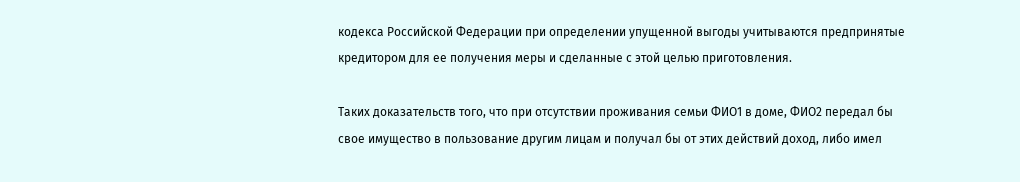кодекса Российской Федерации при определении упущенной выгоды учитываются предпринятые кредитором для ее получения меры и сделанные с этой целью приготовления.

Таких доказательств того, что при отсутствии проживания семьи ФИО1 в доме, ФИО2 передал бы свое имущество в пользование другим лицам и получал бы от этих действий доход, либо имел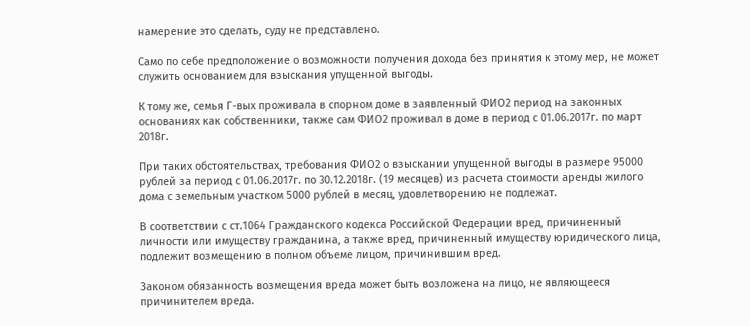намерение это сделать, суду не представлено.

Само по себе предположение о возможности получения дохода без принятия к этому мер, не может служить основанием для взыскания упущенной выгоды.

К тому же, семья Г-вых проживала в спорном доме в заявленный ФИО2 период на законных основаниях как собственники, также сам ФИО2 проживал в доме в период с 01.06.2017г. по март 2018г.

При таких обстоятельствах, требования ФИО2 о взыскании упущенной выгоды в размере 95000 рублей за период с 01.06.2017г. по 30.12.2018г. (19 месяцев) из расчета стоимости аренды жилого дома с земельным участком 5000 рублей в месяц, удовлетворению не подлежат.

В соответствии с ст.1064 Гражданского кодекса Российской Федерации вред, причиненный личности или имуществу гражданина, а также вред, причиненный имуществу юридического лица, подлежит возмещению в полном объеме лицом, причинившим вред.

Законом обязанность возмещения вреда может быть возложена на лицо, не являющееся причинителем вреда.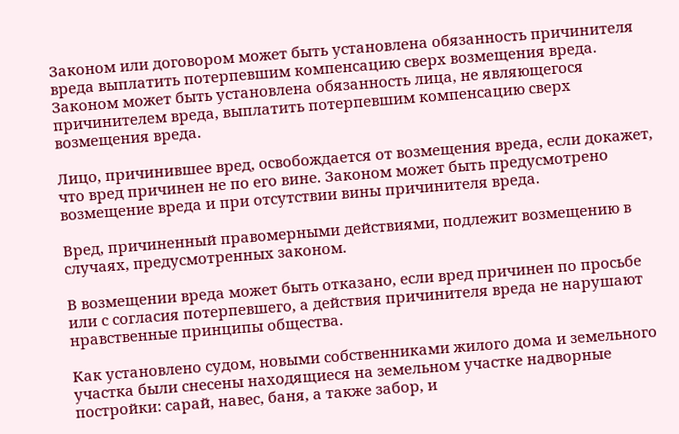Законом или договором может быть установлена обязанность причинителя вреда выплатить потерпевшим компенсацию сверх возмещения вреда. Законом может быть установлена обязанность лица, не являющегося причинителем вреда, выплатить потерпевшим компенсацию сверх возмещения вреда.

Лицо, причинившее вред, освобождается от возмещения вреда, если докажет, что вред причинен не по его вине. Законом может быть предусмотрено возмещение вреда и при отсутствии вины причинителя вреда.

Вред, причиненный правомерными действиями, подлежит возмещению в случаях, предусмотренных законом.

В возмещении вреда может быть отказано, если вред причинен по просьбе или с согласия потерпевшего, а действия причинителя вреда не нарушают нравственные принципы общества.

Как установлено судом, новыми собственниками жилого дома и земельного участка были снесены находящиеся на земельном участке надворные постройки: сарай, навес, баня, а также забор, и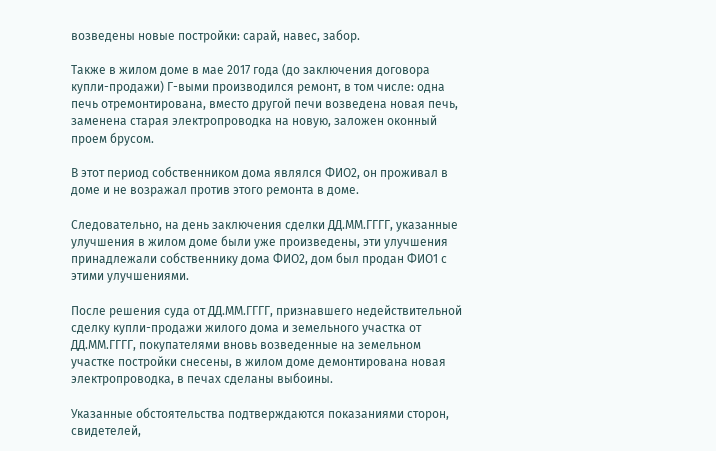возведены новые постройки: сарай, навес, забор.

Также в жилом доме в мае 2017 года (до заключения договора купли-продажи) Г-выми производился ремонт, в том числе: одна печь отремонтирована, вместо другой печи возведена новая печь, заменена старая электропроводка на новую, заложен оконный проем брусом.

В этот период собственником дома являлся ФИО2, он проживал в доме и не возражал против этого ремонта в доме.

Следовательно, на день заключения сделки ДД.ММ.ГГГГ, указанные улучшения в жилом доме были уже произведены, эти улучшения принадлежали собственнику дома ФИО2, дом был продан ФИО1 с этими улучшениями.

После решения суда от ДД.ММ.ГГГГ, признавшего недействительной сделку купли-продажи жилого дома и земельного участка от ДД.ММ.ГГГГ, покупателями вновь возведенные на земельном участке постройки снесены, в жилом доме демонтирована новая электропроводка, в печах сделаны выбоины.

Указанные обстоятельства подтверждаются показаниями сторон, свидетелей,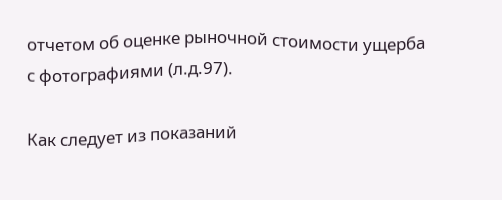отчетом об оценке рыночной стоимости ущерба с фотографиями (л.д.97).

Как следует из показаний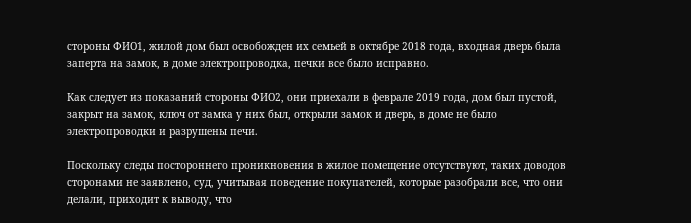стороны ФИО1, жилой дом был освобожден их семьей в октябре 2018 года, входная дверь была заперта на замок, в доме электропроводка, печки все было исправно.

Как следует из показаний стороны ФИО2, они приехали в феврале 2019 года, дом был пустой, закрыт на замок, ключ от замка у них был, открыли замок и дверь, в доме не было электропроводки и разрушены печи.

Поскольку следы постороннего проникновения в жилое помещение отсутствуют, таких доводов сторонами не заявлено, суд, учитывая поведение покупателей, которые разобрали все, что они делали, приходит к выводу, что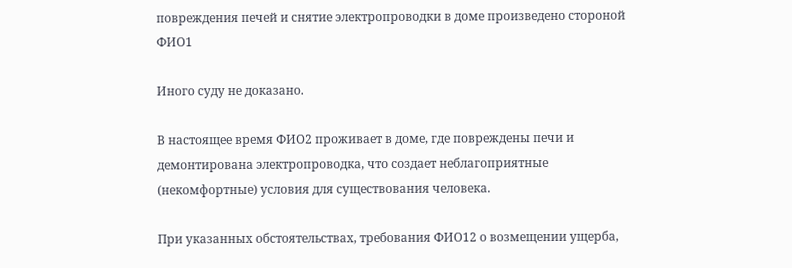повреждения печей и снятие электропроводки в доме произведено стороной ФИО1

Иного суду не доказано.

В настоящее время ФИО2 проживает в доме, где повреждены печи и демонтирована электропроводка, что создает неблагоприятные (некомфортные) условия для существования человека.

При указанных обстоятельствах, требования ФИО12 о возмещении ущерба,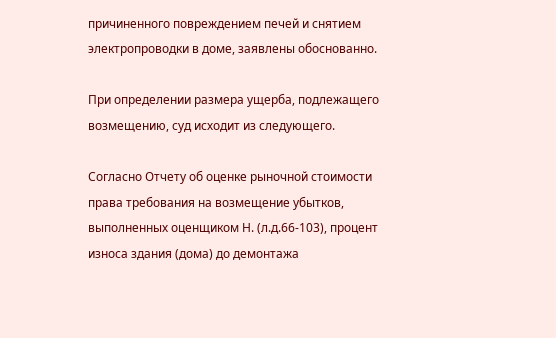причиненного повреждением печей и снятием электропроводки в доме, заявлены обоснованно.

При определении размера ущерба, подлежащего возмещению, суд исходит из следующего.

Согласно Отчету об оценке рыночной стоимости права требования на возмещение убытков, выполненных оценщиком Н. (л.д.66-103), процент износа здания (дома) до демонтажа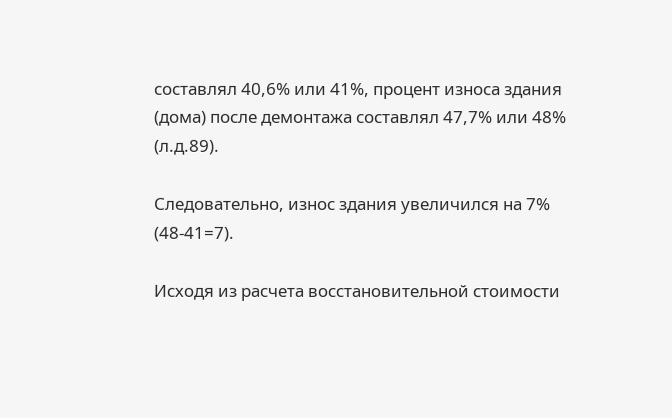составлял 40,6% или 41%, процент износа здания (дома) после демонтажа составлял 47,7% или 48% (л.д.89).

Следовательно, износ здания увеличился на 7% (48-41=7).

Исходя из расчета восстановительной стоимости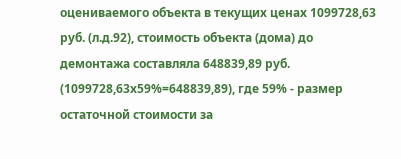оцениваемого объекта в текущих ценах 1099728,63 руб. (л.д.92), стоимость объекта (дома) до демонтажа составляла 648839,89 руб. (1099728,63х59%=648839,89), где 59% - размер остаточной стоимости за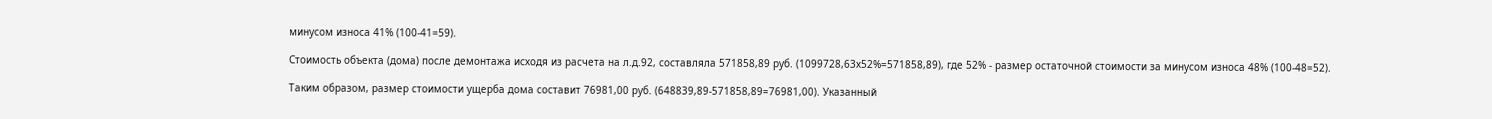минусом износа 41% (100-41=59).

Стоимость объекта (дома) после демонтажа исходя из расчета на л.д.92, составляла 571858,89 руб. (1099728,63х52%=571858,89), где 52% - размер остаточной стоимости за минусом износа 48% (100-48=52).

Таким образом, размер стоимости ущерба дома составит 76981,00 руб. (648839,89-571858,89=76981,00). Указанный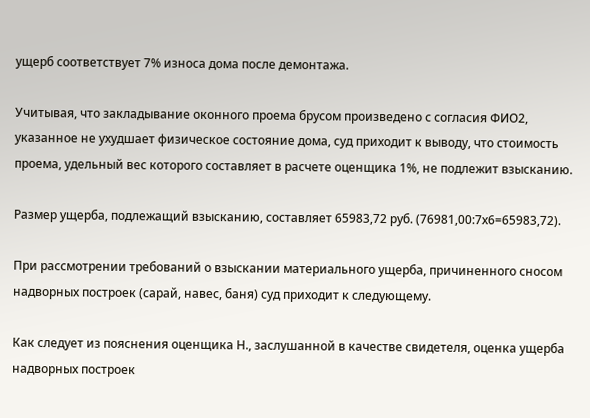ущерб соответствует 7% износа дома после демонтажа.

Учитывая, что закладывание оконного проема брусом произведено с согласия ФИО2, указанное не ухудшает физическое состояние дома, суд приходит к выводу, что стоимость проема, удельный вес которого составляет в расчете оценщика 1%, не подлежит взысканию.

Размер ущерба, подлежащий взысканию, составляет 65983,72 руб. (76981,00:7х6=65983,72).

При рассмотрении требований о взыскании материального ущерба, причиненного сносом надворных построек (сарай, навес, баня) суд приходит к следующему.

Как следует из пояснения оценщика Н., заслушанной в качестве свидетеля, оценка ущерба надворных построек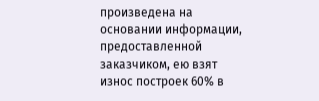произведена на основании информации, предоставленной заказчиком, ею взят износ построек 60% в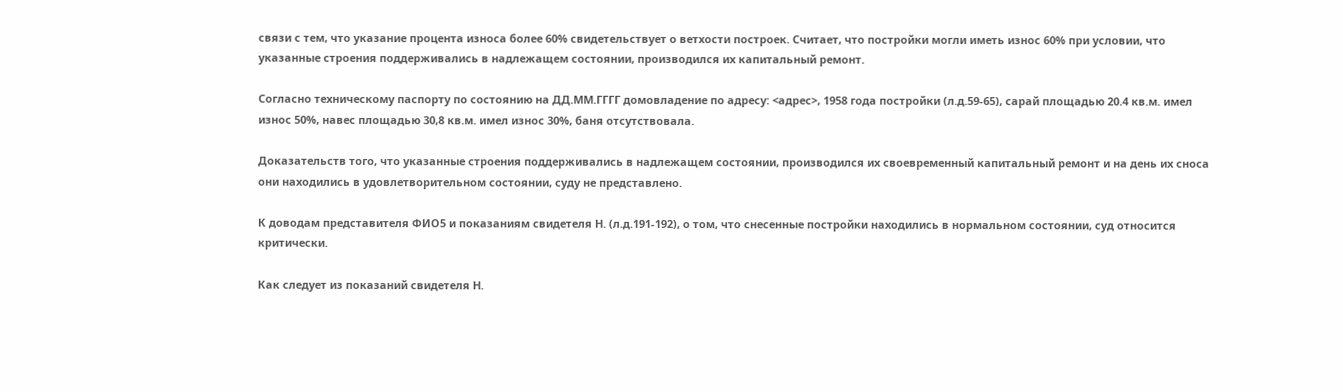связи с тем, что указание процента износа более 60% свидетельствует о ветхости построек. Считает, что постройки могли иметь износ 60% при условии, что указанные строения поддерживались в надлежащем состоянии, производился их капитальный ремонт.

Согласно техническому паспорту по состоянию на ДД.ММ.ГГГГ домовладение по адресу: <адрес>, 1958 года постройки (л.д.59-65), сарай площадью 20.4 кв.м. имел износ 50%, навес площадью 30,8 кв.м. имел износ 30%, баня отсутствовала.

Доказательств того, что указанные строения поддерживались в надлежащем состоянии, производился их своевременный капитальный ремонт и на день их сноса они находились в удовлетворительном состоянии, суду не представлено.

К доводам представителя ФИО5 и показаниям свидетеля Н. (л.д.191-192), о том, что снесенные постройки находились в нормальном состоянии, суд относится критически.

Как следует из показаний свидетеля Н.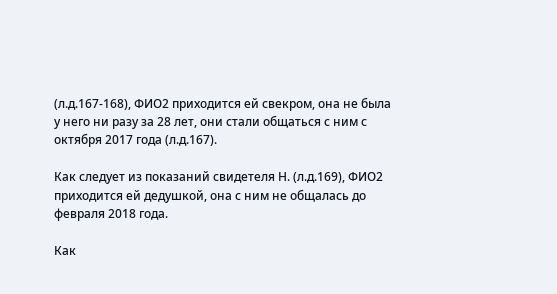(л.д.167-168), ФИО2 приходится ей свекром, она не была у него ни разу за 28 лет, они стали общаться с ним с октября 2017 года (л.д.167).

Как следует из показаний свидетеля Н. (л.д.169), ФИО2 приходится ей дедушкой, она с ним не общалась до февраля 2018 года.

Как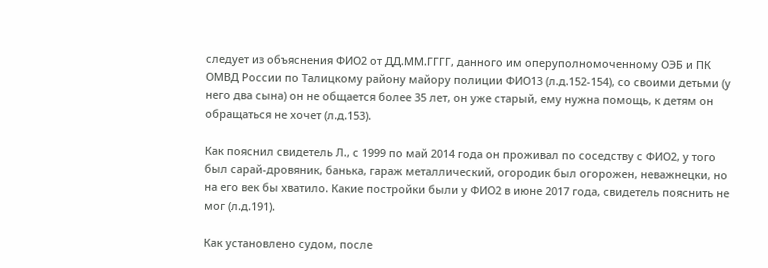следует из объяснения ФИО2 от ДД.ММ.ГГГГ, данного им оперуполномоченному ОЭБ и ПК ОМВД России по Талицкому району майору полиции ФИО13 (л.д.152-154), со своими детьми (у него два сына) он не общается более 35 лет, он уже старый, ему нужна помощь, к детям он обращаться не хочет (л.д.153).

Как пояснил свидетель Л., с 1999 по май 2014 года он проживал по соседству с ФИО2, у того был сарай-дровяник, банька, гараж металлический, огородик был огорожен, неважнецки, но на его век бы хватило. Какие постройки были у ФИО2 в июне 2017 года, свидетель пояснить не мог (л.д.191).

Как установлено судом, после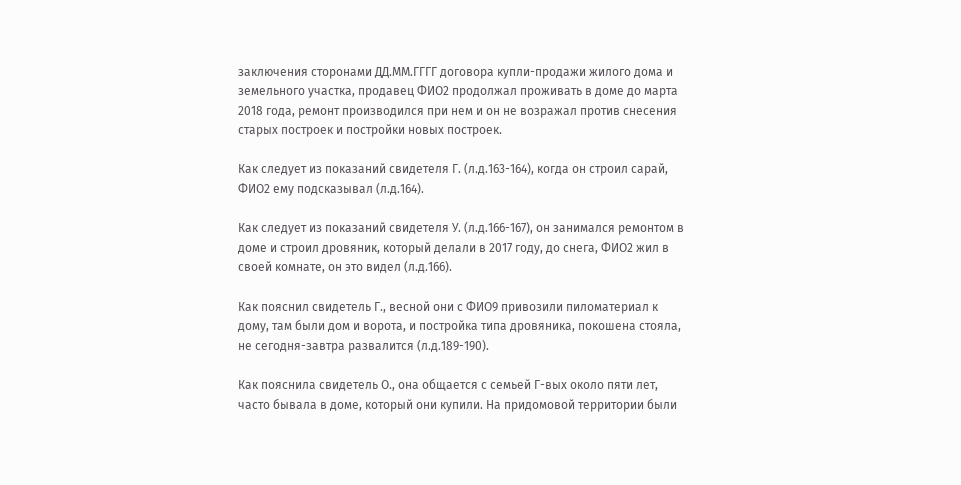заключения сторонами ДД.ММ.ГГГГ договора купли-продажи жилого дома и земельного участка, продавец ФИО2 продолжал проживать в доме до марта 2018 года, ремонт производился при нем и он не возражал против снесения старых построек и постройки новых построек.

Как следует из показаний свидетеля Г. (л.д.163-164), когда он строил сарай, ФИО2 ему подсказывал (л.д.164).

Как следует из показаний свидетеля У. (л.д.166-167), он занимался ремонтом в доме и строил дровяник, который делали в 2017 году, до снега, ФИО2 жил в своей комнате, он это видел (л.д.166).

Как пояснил свидетель Г., весной они с ФИО9 привозили пиломатериал к дому, там были дом и ворота, и постройка типа дровяника, покошена стояла, не сегодня-завтра развалится (л.д.189-190).

Как пояснила свидетель О., она общается с семьей Г-вых около пяти лет, часто бывала в доме, который они купили. На придомовой территории были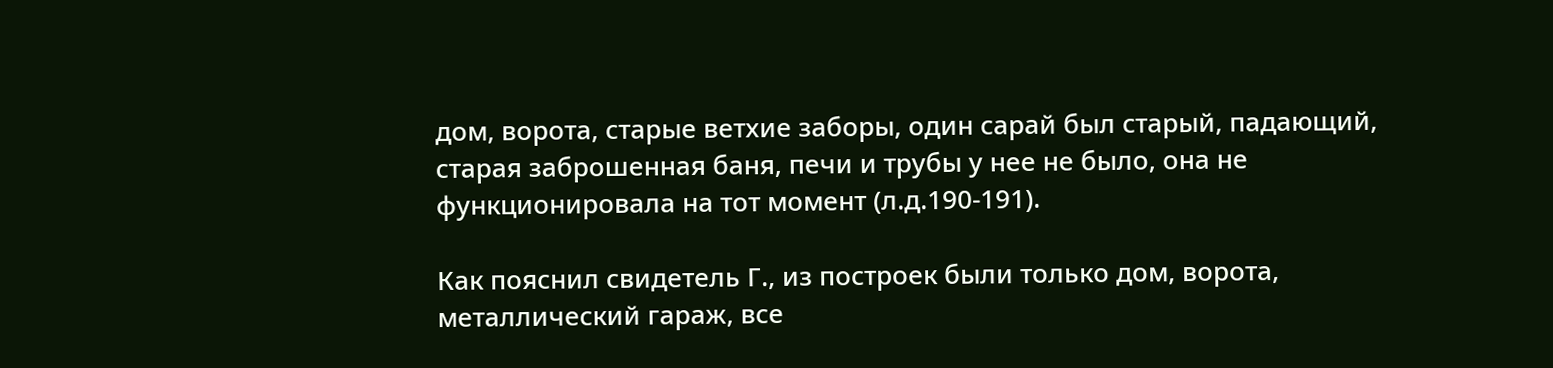дом, ворота, старые ветхие заборы, один сарай был старый, падающий, старая заброшенная баня, печи и трубы у нее не было, она не функционировала на тот момент (л.д.190-191).

Как пояснил свидетель Г., из построек были только дом, ворота, металлический гараж, все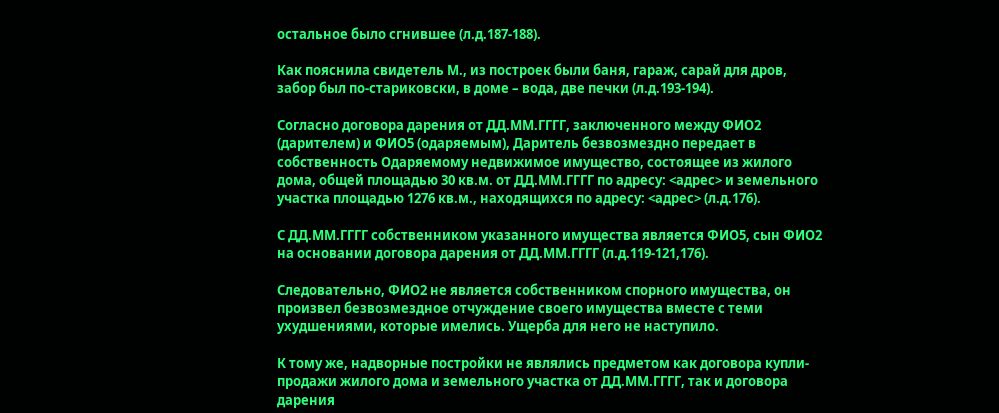остальное было сгнившее (л.д.187-188).

Как пояснила свидетель М., из построек были баня, гараж, сарай для дров, забор был по-стариковски, в доме – вода, две печки (л.д.193-194).

Согласно договора дарения от ДД.ММ.ГГГГ, заключенного между ФИО2 (дарителем) и ФИО5 (одаряемым), Даритель безвозмездно передает в собственность Одаряемому недвижимое имущество, состоящее из жилого дома, общей площадью 30 кв.м. от ДД.ММ.ГГГГ по адресу: <адрес> и земельного участка площадью 1276 кв.м., находящихся по адресу: <адрес> (л.д.176).

С ДД.ММ.ГГГГ собственником указанного имущества является ФИО5, сын ФИО2 на основании договора дарения от ДД.ММ.ГГГГ (л.д.119-121,176).

Следовательно, ФИО2 не является собственником спорного имущества, он произвел безвозмездное отчуждение своего имущества вместе с теми ухудшениями, которые имелись. Ущерба для него не наступило.

К тому же, надворные постройки не являлись предметом как договора купли-продажи жилого дома и земельного участка от ДД.ММ.ГГГГ, так и договора дарения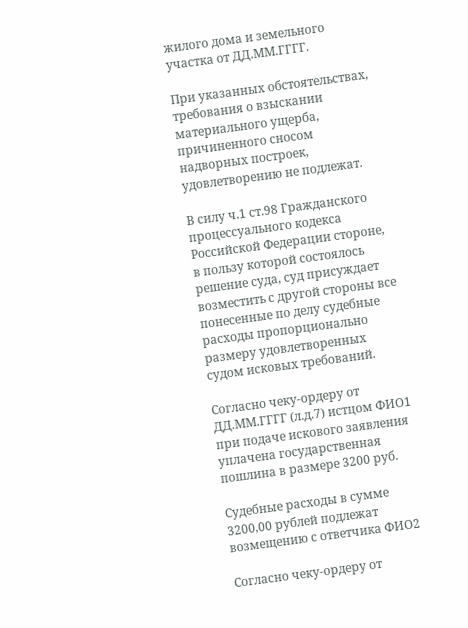жилого дома и земельного участка от ДД.ММ.ГГГГ.

При указанных обстоятельствах, требования о взыскании материального ущерба, причиненного сносом надворных построек, удовлетворению не подлежат.

В силу ч.1 ст.98 Гражданского процессуального кодекса Российской Федерации стороне, в пользу которой состоялось решение суда, суд присуждает возместить с другой стороны все понесенные по делу судебные расходы пропорционально размеру удовлетворенных судом исковых требований.

Согласно чеку-ордеру от ДД.ММ.ГГГГ (л.д.7) истцом ФИО1 при подаче искового заявления уплачена государственная пошлина в размере 3200 руб.

Судебные расходы в сумме 3200,00 рублей подлежат возмещению с ответчика ФИО2

Согласно чеку-ордеру от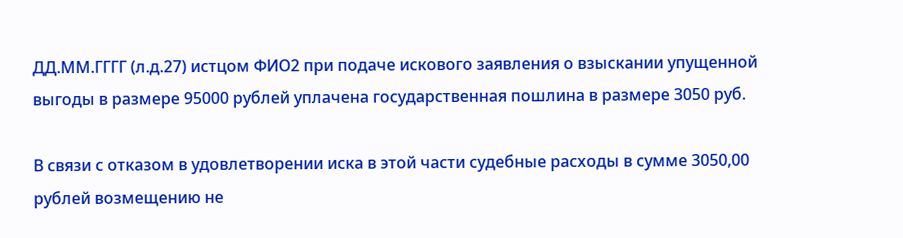ДД.ММ.ГГГГ (л.д.27) истцом ФИО2 при подаче искового заявления о взыскании упущенной выгоды в размере 95000 рублей уплачена государственная пошлина в размере 3050 руб.

В связи с отказом в удовлетворении иска в этой части судебные расходы в сумме 3050,00 рублей возмещению не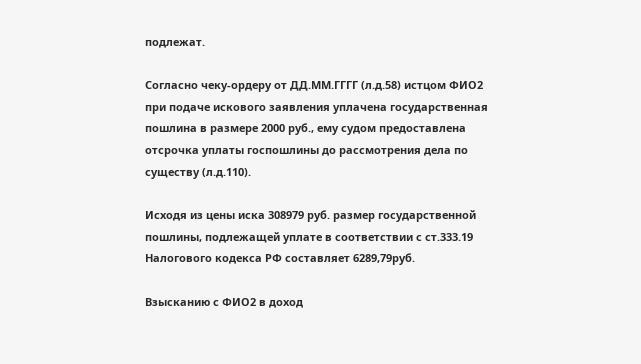подлежат.

Согласно чеку-ордеру от ДД.ММ.ГГГГ (л.д.58) истцом ФИО2 при подаче искового заявления уплачена государственная пошлина в размере 2000 руб., ему судом предоставлена отсрочка уплаты госпошлины до рассмотрения дела по существу (л.д.110).

Исходя из цены иска 308979 руб. размер государственной пошлины, подлежащей уплате в соответствии с ст.333.19 Налогового кодекса РФ составляет 6289,79руб.

Взысканию с ФИО2 в доход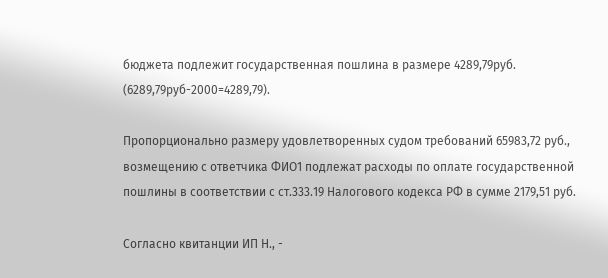бюджета подлежит государственная пошлина в размере 4289,79руб. (6289,79руб-2000=4289,79).

Пропорционально размеру удовлетворенных судом требований 65983,72 руб., возмещению с ответчика ФИО1 подлежат расходы по оплате государственной пошлины в соответствии с ст.333.19 Налогового кодекса РФ в сумме 2179,51 руб.

Согласно квитанции ИП Н., -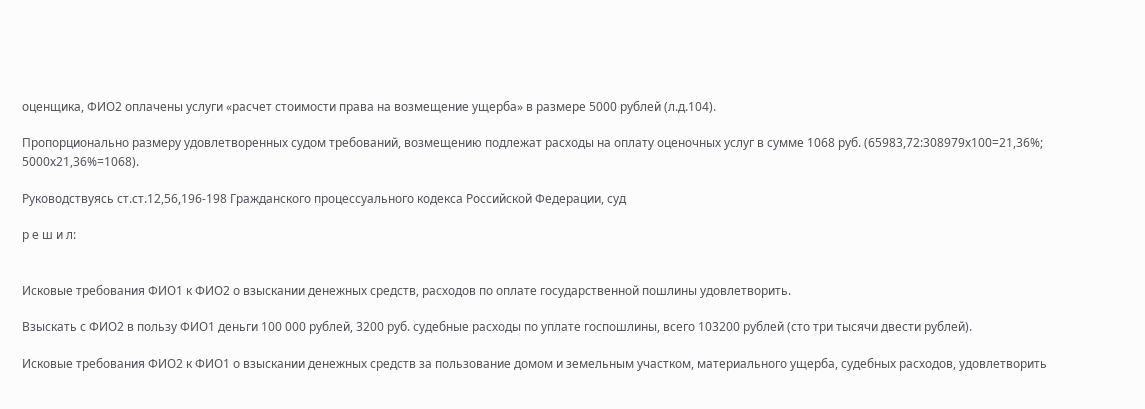оценщика, ФИО2 оплачены услуги «расчет стоимости права на возмещение ущерба» в размере 5000 рублей (л.д.104).

Пропорционально размеру удовлетворенных судом требований, возмещению подлежат расходы на оплату оценочных услуг в сумме 1068 руб. (65983,72:308979х100=21,36%; 5000х21,36%=1068).

Руководствуясь ст.ст.12,56,196-198 Гражданского процессуального кодекса Российской Федерации, суд

р е ш и л:


Исковые требования ФИО1 к ФИО2 о взыскании денежных средств, расходов по оплате государственной пошлины удовлетворить.

Взыскать с ФИО2 в пользу ФИО1 деньги 100 000 рублей, 3200 руб. судебные расходы по уплате госпошлины, всего 103200 рублей (сто три тысячи двести рублей).

Исковые требования ФИО2 к ФИО1 о взыскании денежных средств за пользование домом и земельным участком, материального ущерба, судебных расходов, удовлетворить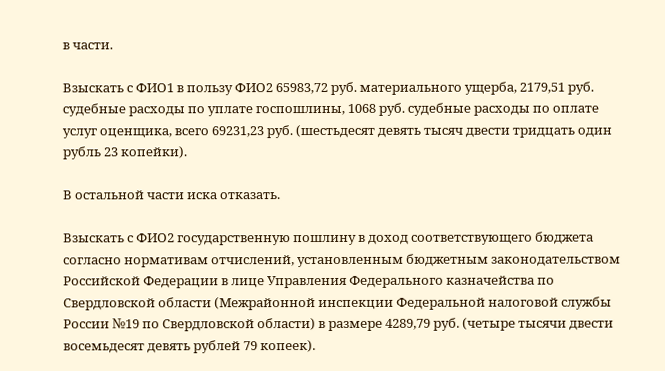в части.

Взыскать с ФИО1 в пользу ФИО2 65983,72 руб. материального ущерба, 2179,51 руб. судебные расходы по уплате госпошлины, 1068 руб. судебные расходы по оплате услуг оценщика, всего 69231,23 руб. (шестьдесят девять тысяч двести тридцать один рубль 23 копейки).

В остальной части иска отказать.

Взыскать с ФИО2 государственную пошлину в доход соответствующего бюджета согласно нормативам отчислений, установленным бюджетным законодательством Российской Федерации в лице Управления Федерального казначейства по Свердловской области (Межрайонной инспекции Федеральной налоговой службы России №19 по Свердловской области) в размере 4289,79 руб. (четыре тысячи двести восемьдесят девять рублей 79 копеек).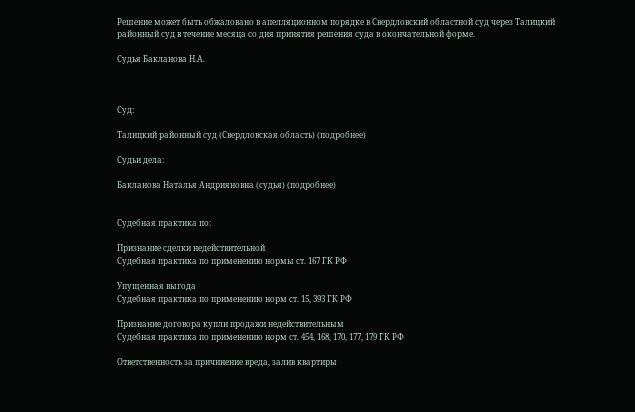Решение может быть обжаловано в апелляционном порядке в Свердловский областной суд через Талицкий районный суд в течение месяца со дня принятия решения суда в окончательной форме.

Судья Бакланова Н.А.



Суд:

Талицкий районный суд (Свердловская область) (подробнее)

Судьи дела:

Бакланова Наталья Андрияновна (судья) (подробнее)


Судебная практика по:

Признание сделки недействительной
Судебная практика по применению нормы ст. 167 ГК РФ

Упущенная выгода
Судебная практика по применению норм ст. 15, 393 ГК РФ

Признание договора купли продажи недействительным
Судебная практика по применению норм ст. 454, 168, 170, 177, 179 ГК РФ

Ответственность за причинение вреда, залив квартиры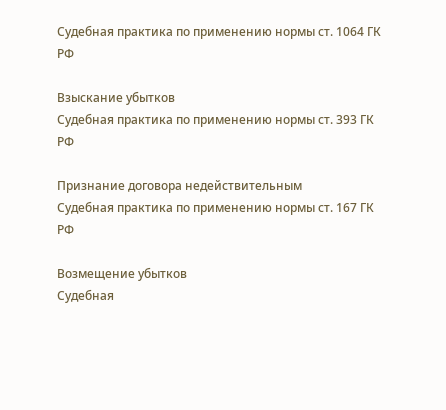Судебная практика по применению нормы ст. 1064 ГК РФ

Взыскание убытков
Судебная практика по применению нормы ст. 393 ГК РФ

Признание договора недействительным
Судебная практика по применению нормы ст. 167 ГК РФ

Возмещение убытков
Судебная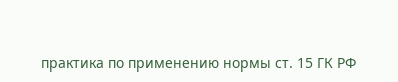практика по применению нормы ст. 15 ГК РФ